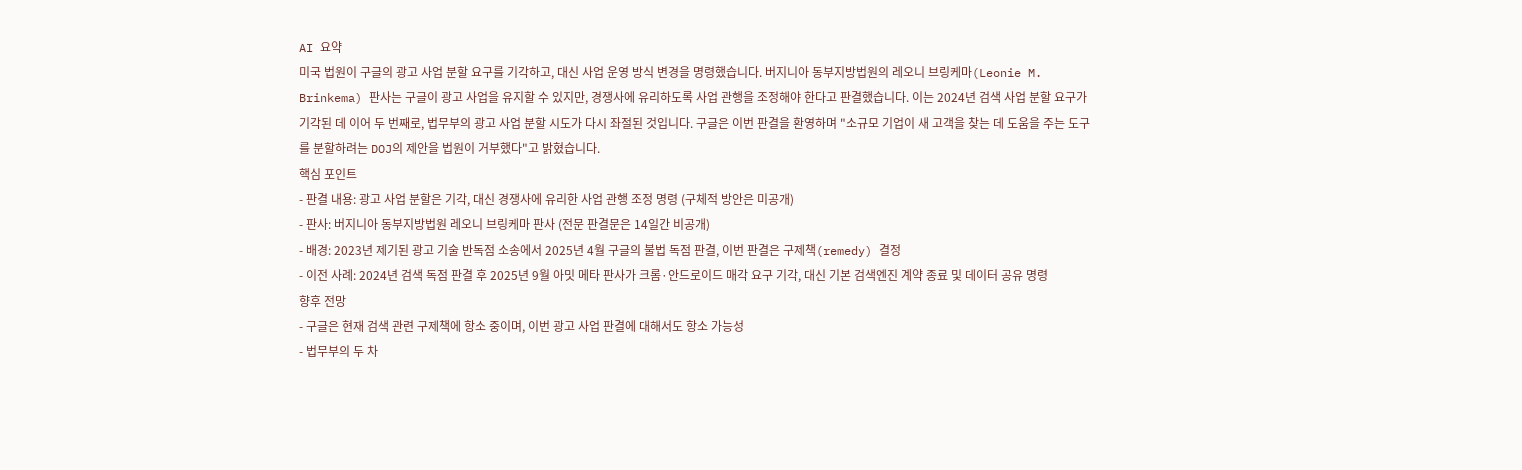AI 요약
미국 법원이 구글의 광고 사업 분할 요구를 기각하고, 대신 사업 운영 방식 변경을 명령했습니다. 버지니아 동부지방법원의 레오니 브링케마(Leonie M. Brinkema) 판사는 구글이 광고 사업을 유지할 수 있지만, 경쟁사에 유리하도록 사업 관행을 조정해야 한다고 판결했습니다. 이는 2024년 검색 사업 분할 요구가 기각된 데 이어 두 번째로, 법무부의 광고 사업 분할 시도가 다시 좌절된 것입니다. 구글은 이번 판결을 환영하며 "소규모 기업이 새 고객을 찾는 데 도움을 주는 도구를 분할하려는 DOJ의 제안을 법원이 거부했다"고 밝혔습니다.
핵심 포인트
- 판결 내용: 광고 사업 분할은 기각, 대신 경쟁사에 유리한 사업 관행 조정 명령 (구체적 방안은 미공개)
- 판사: 버지니아 동부지방법원 레오니 브링케마 판사 (전문 판결문은 14일간 비공개)
- 배경: 2023년 제기된 광고 기술 반독점 소송에서 2025년 4월 구글의 불법 독점 판결, 이번 판결은 구제책(remedy) 결정
- 이전 사례: 2024년 검색 독점 판결 후 2025년 9월 아밋 메타 판사가 크롬·안드로이드 매각 요구 기각, 대신 기본 검색엔진 계약 종료 및 데이터 공유 명령
향후 전망
- 구글은 현재 검색 관련 구제책에 항소 중이며, 이번 광고 사업 판결에 대해서도 항소 가능성
- 법무부의 두 차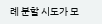례 분할 시도가 모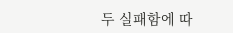두 실패함에 따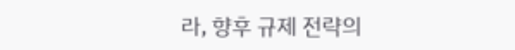라, 향후 규제 전략의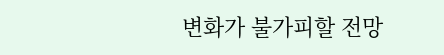변화가 불가피할 전망